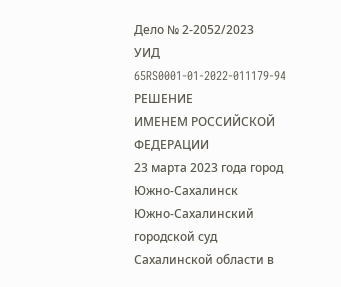Дело № 2-2052/2023
УИД 65RS0001-01-2022-011179-94
РЕШЕНИЕ
ИМЕНЕМ РОССИЙСКОЙ ФЕДЕРАЦИИ
23 марта 2023 года город Южно-Сахалинск
Южно-Сахалинский городской суд Сахалинской области в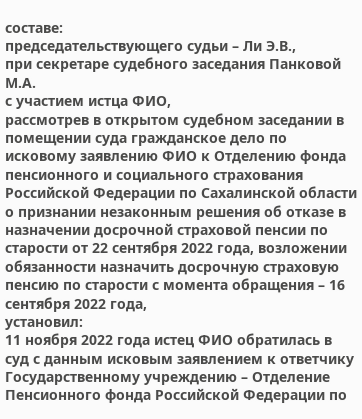составе:
председательствующего судьи – Ли Э.В.,
при секретаре судебного заседания Панковой М.А.
с участием истца ФИО,
рассмотрев в открытом судебном заседании в помещении суда гражданское дело по исковому заявлению ФИО к Отделению фонда пенсионного и социального страхования Российской Федерации по Сахалинской области о признании незаконным решения об отказе в назначении досрочной страховой пенсии по старости от 22 сентября 2022 года, возложении обязанности назначить досрочную страховую пенсию по старости с момента обращения – 16 сентября 2022 года,
установил:
11 ноября 2022 года истец ФИО обратилась в суд с данным исковым заявлением к ответчику Государственному учреждению – Отделение Пенсионного фонда Российской Федерации по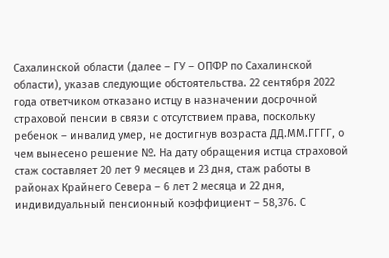Сахалинской области (далее – ГУ – ОПФР по Сахалинской области), указав следующие обстоятельства. 22 сентября 2022 года ответчиком отказано истцу в назначении досрочной страховой пенсии в связи с отсутствием права, поскольку ребенок – инвалид умер, не достигнув возраста ДД.ММ.ГГГГ, о чем вынесено решение №. На дату обращения истца страховой стаж составляет 20 лет 9 месяцев и 23 дня, стаж работы в районах Крайнего Севера – 6 лет 2 месяца и 22 дня, индивидуальный пенсионный коэффициент – 58,376. С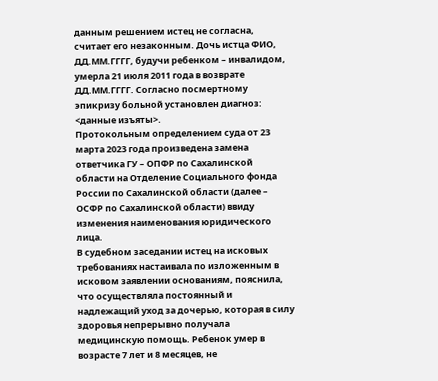данным решением истец не согласна, считает его незаконным. Дочь истца ФИО, ДД.ММ.ГГГГ, будучи ребенком – инвалидом, умерла 21 июля 2011 года в возврате ДД.ММ.ГГГГ. Согласно посмертному эпикризу больной установлен диагноз: <данные изъяты>.
Протокольным определением суда от 23 марта 2023 года произведена замена ответчика ГУ – ОПФР по Сахалинской области на Отделение Социального фонда России по Сахалинской области (далее – ОСФР по Сахалинской области) ввиду изменения наименования юридического лица.
В судебном заседании истец на исковых требованиях настаивала по изложенным в исковом заявлении основаниям, пояснила, что осуществляла постоянный и надлежащий уход за дочерью, которая в силу здоровья непрерывно получала медицинскую помощь. Ребенок умер в возрасте 7 лет и 8 месяцев, не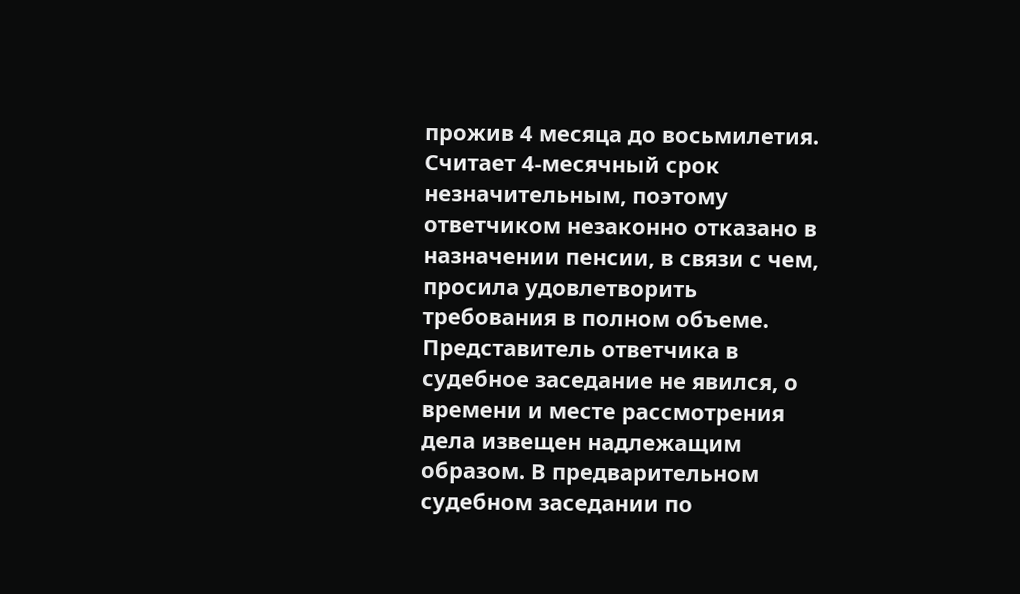прожив 4 месяца до восьмилетия. Считает 4-месячный срок незначительным, поэтому ответчиком незаконно отказано в назначении пенсии, в связи с чем, просила удовлетворить требования в полном объеме.
Представитель ответчика в судебное заседание не явился, о времени и месте рассмотрения дела извещен надлежащим образом. В предварительном судебном заседании по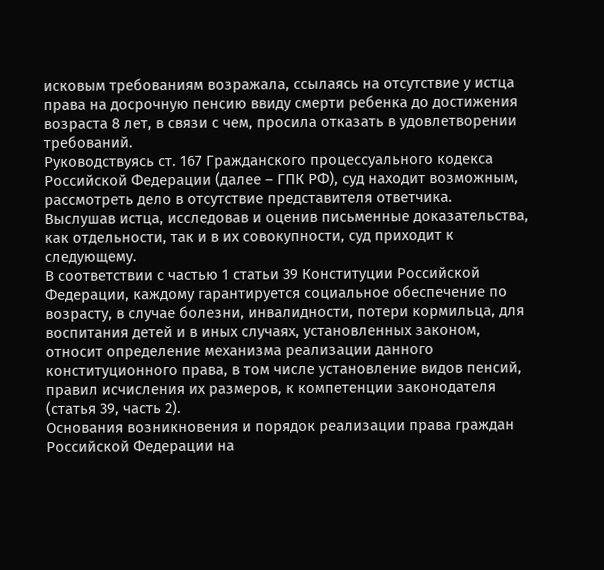исковым требованиям возражала, ссылаясь на отсутствие у истца права на досрочную пенсию ввиду смерти ребенка до достижения возраста 8 лет, в связи с чем, просила отказать в удовлетворении требований.
Руководствуясь ст. 167 Гражданского процессуального кодекса Российской Федерации (далее – ГПК РФ), суд находит возможным, рассмотреть дело в отсутствие представителя ответчика.
Выслушав истца, исследовав и оценив письменные доказательства, как отдельности, так и в их совокупности, суд приходит к следующему.
В соответствии с частью 1 статьи 39 Конституции Российской Федерации, каждому гарантируется социальное обеспечение по возрасту, в случае болезни, инвалидности, потери кормильца, для воспитания детей и в иных случаях, установленных законом, относит определение механизма реализации данного конституционного права, в том числе установление видов пенсий, правил исчисления их размеров, к компетенции законодателя (статья 39, часть 2).
Основания возникновения и порядок реализации права граждан Российской Федерации на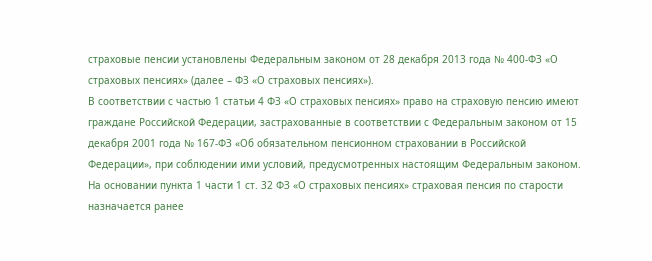страховые пенсии установлены Федеральным законом от 28 декабря 2013 года № 400-ФЗ «О страховых пенсиях» (далее – ФЗ «О страховых пенсиях»).
В соответствии с частью 1 статьи 4 ФЗ «О страховых пенсиях» право на страховую пенсию имеют граждане Российской Федерации, застрахованные в соответствии с Федеральным законом от 15 декабря 2001 года № 167-ФЗ «Об обязательном пенсионном страховании в Российской Федерации», при соблюдении ими условий, предусмотренных настоящим Федеральным законом.
На основании пункта 1 части 1 ст. 32 ФЗ «О страховых пенсиях» страховая пенсия по старости назначается ранее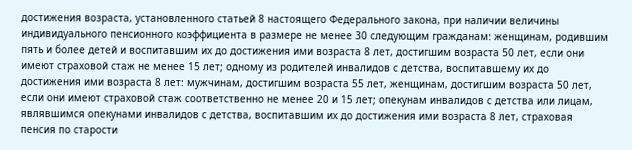достижения возраста, установленного статьей 8 настоящего Федерального закона, при наличии величины индивидуального пенсионного коэффициента в размере не менее 30 следующим гражданам: женщинам, родившим пять и более детей и воспитавшим их до достижения ими возраста 8 лет, достигшим возраста 50 лет, если они имеют страховой стаж не менее 15 лет; одному из родителей инвалидов с детства, воспитавшему их до достижения ими возраста 8 лет: мужчинам, достигшим возраста 55 лет, женщинам, достигшим возраста 50 лет, если они имеют страховой стаж соответственно не менее 20 и 15 лет; опекунам инвалидов с детства или лицам, являвшимся опекунами инвалидов с детства, воспитавшим их до достижения ими возраста 8 лет, страховая пенсия по старости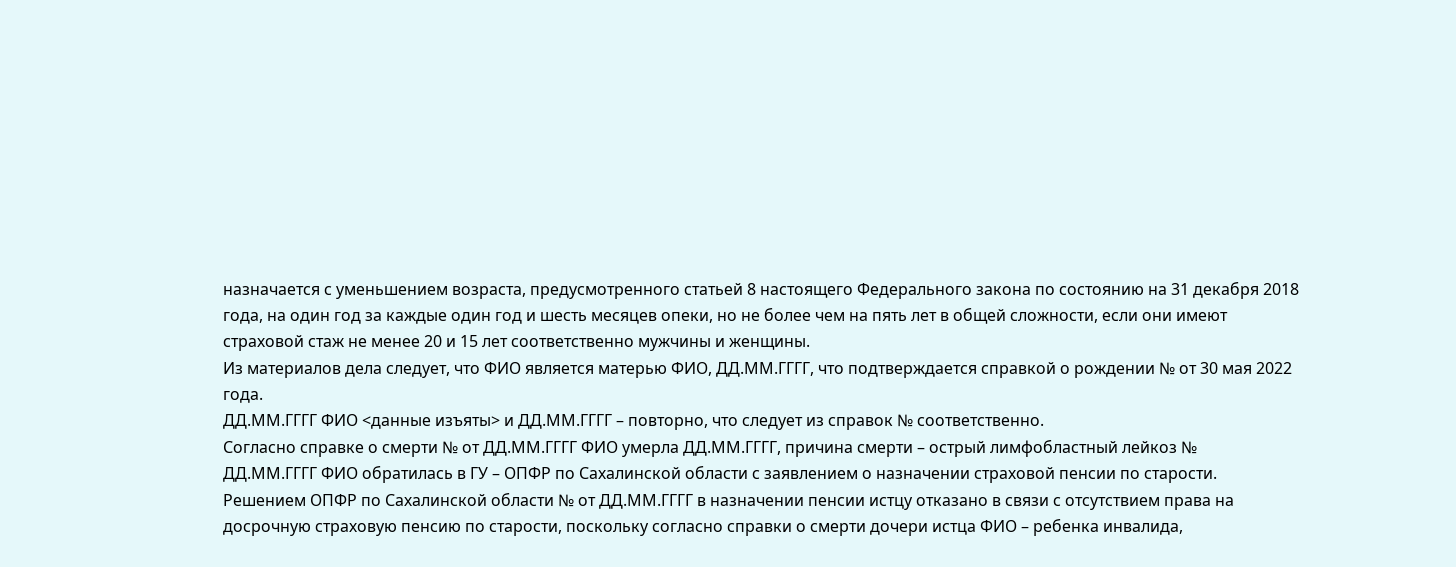назначается с уменьшением возраста, предусмотренного статьей 8 настоящего Федерального закона по состоянию на 31 декабря 2018 года, на один год за каждые один год и шесть месяцев опеки, но не более чем на пять лет в общей сложности, если они имеют страховой стаж не менее 20 и 15 лет соответственно мужчины и женщины.
Из материалов дела следует, что ФИО является матерью ФИО, ДД.ММ.ГГГГ, что подтверждается справкой о рождении № от 30 мая 2022 года.
ДД.ММ.ГГГГ ФИО <данные изъяты> и ДД.ММ.ГГГГ – повторно, что следует из справок № соответственно.
Согласно справке о смерти № от ДД.ММ.ГГГГ ФИО умерла ДД.ММ.ГГГГ, причина смерти – острый лимфобластный лейкоз №
ДД.ММ.ГГГГ ФИО обратилась в ГУ – ОПФР по Сахалинской области с заявлением о назначении страховой пенсии по старости.
Решением ОПФР по Сахалинской области № от ДД.ММ.ГГГГ в назначении пенсии истцу отказано в связи с отсутствием права на досрочную страховую пенсию по старости, поскольку согласно справки о смерти дочери истца ФИО – ребенка инвалида,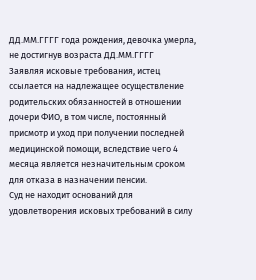ДД.ММ.ГГГГ года рождения, девочка умерла, не достигнув возраста ДД.ММ.ГГГГ
Заявляя исковые требования, истец ссылается на надлежащее осуществление родительских обязанностей в отношении дочери ФИО, в том числе, постоянный присмотр и уход при получении последней медицинской помощи, вследствие чего 4 месяца является незначительным сроком для отказа в назначении пенсии.
Суд не находит оснований для удовлетворения исковых требований в силу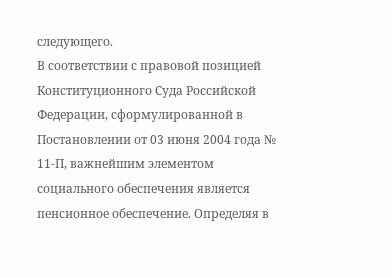следующего.
В соответствии с правовой позицией Конституционного Суда Российской Федерации, сформулированной в Постановлении от 03 июня 2004 года № 11-П, важнейшим элементом социального обеспечения является пенсионное обеспечение. Определяя в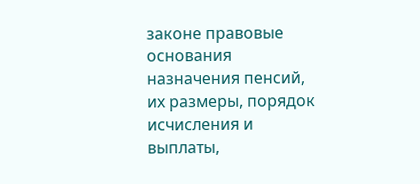законе правовые основания назначения пенсий, их размеры, порядок исчисления и выплаты,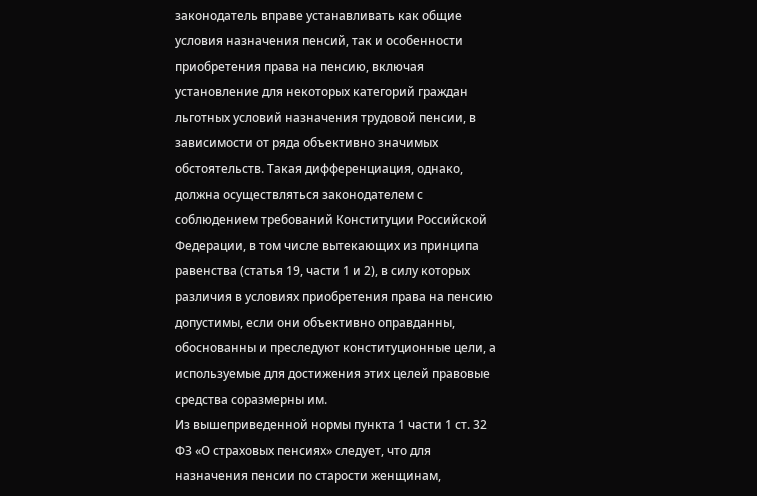законодатель вправе устанавливать как общие условия назначения пенсий, так и особенности приобретения права на пенсию, включая установление для некоторых категорий граждан льготных условий назначения трудовой пенсии, в зависимости от ряда объективно значимых обстоятельств. Такая дифференциация, однако, должна осуществляться законодателем с соблюдением требований Конституции Российской Федерации, в том числе вытекающих из принципа равенства (статья 19, части 1 и 2), в силу которых различия в условиях приобретения права на пенсию допустимы, если они объективно оправданны, обоснованны и преследуют конституционные цели, а используемые для достижения этих целей правовые средства соразмерны им.
Из вышеприведенной нормы пункта 1 части 1 ст. 32 ФЗ «О страховых пенсиях» следует, что для назначения пенсии по старости женщинам,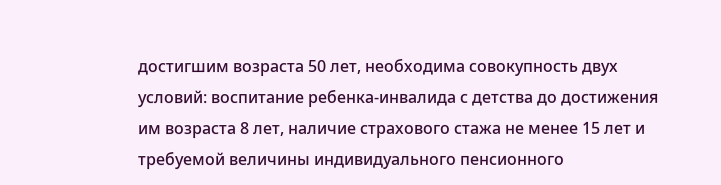достигшим возраста 50 лет, необходима совокупность двух условий: воспитание ребенка-инвалида с детства до достижения им возраста 8 лет, наличие страхового стажа не менее 15 лет и требуемой величины индивидуального пенсионного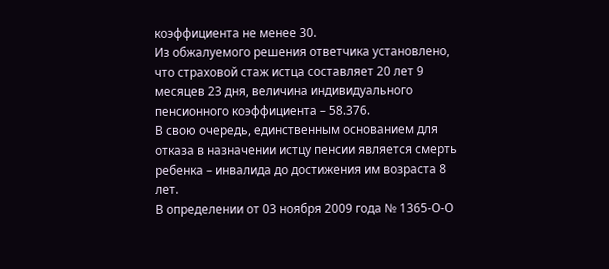коэффициента не менее 30.
Из обжалуемого решения ответчика установлено, что страховой стаж истца составляет 20 лет 9 месяцев 23 дня, величина индивидуального пенсионного коэффициента – 58.376.
В свою очередь, единственным основанием для отказа в назначении истцу пенсии является смерть ребенка – инвалида до достижения им возраста 8 лет.
В определении от 03 ноября 2009 года № 1365-О-О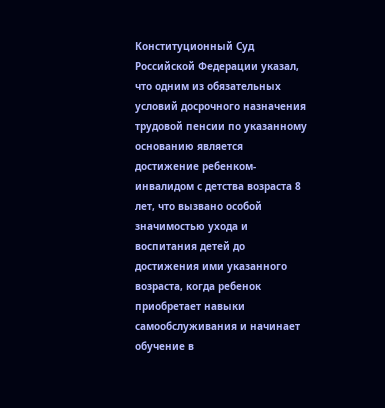Конституционный Суд Российской Федерации указал, что одним из обязательных условий досрочного назначения трудовой пенсии по указанному основанию является достижение ребенком-инвалидом с детства возраста 8 лет, что вызвано особой значимостью ухода и воспитания детей до достижения ими указанного возраста, когда ребенок приобретает навыки самообслуживания и начинает обучение в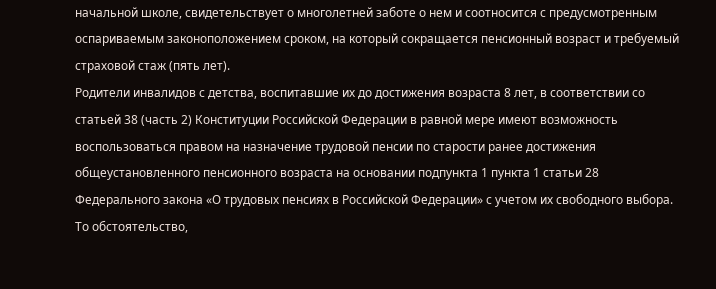начальной школе, свидетельствует о многолетней заботе о нем и соотносится с предусмотренным оспариваемым законоположением сроком, на который сокращается пенсионный возраст и требуемый страховой стаж (пять лет).
Родители инвалидов с детства, воспитавшие их до достижения возраста 8 лет, в соответствии со статьей 38 (часть 2) Конституции Российской Федерации в равной мере имеют возможность воспользоваться правом на назначение трудовой пенсии по старости ранее достижения общеустановленного пенсионного возраста на основании подпункта 1 пункта 1 статьи 28 Федерального закона «О трудовых пенсиях в Российской Федерации» с учетом их свободного выбора.
То обстоятельство,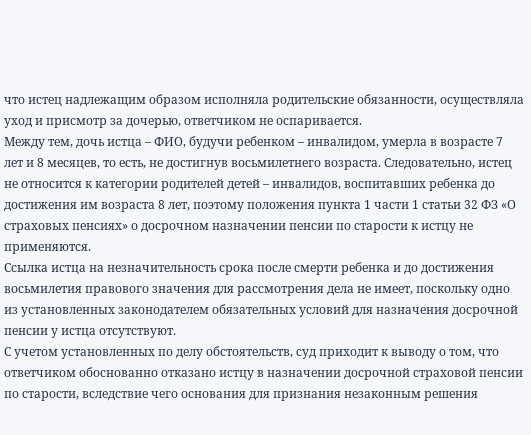что истец надлежащим образом исполняла родительские обязанности, осуществляла уход и присмотр за дочерью, ответчиком не оспаривается.
Между тем, дочь истца – ФИО, будучи ребенком – инвалидом, умерла в возрасте 7 лет и 8 месяцев, то есть, не достигнув восьмилетнего возраста. Следовательно, истец не относится к категории родителей детей – инвалидов, воспитавших ребенка до достижения им возраста 8 лет, поэтому положения пункта 1 части 1 статьи 32 ФЗ «О страховых пенсиях» о досрочном назначении пенсии по старости к истцу не применяются.
Ссылка истца на незначительность срока после смерти ребенка и до достижения восьмилетия правового значения для рассмотрения дела не имеет, поскольку одно из установленных законодателем обязательных условий для назначения досрочной пенсии у истца отсутствуют.
С учетом установленных по делу обстоятельств, суд приходит к выводу о том, что ответчиком обоснованно отказано истцу в назначении досрочной страховой пенсии по старости, вследствие чего основания для признания незаконным решения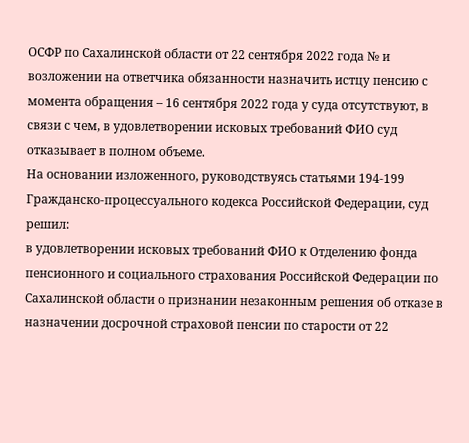ОСФР по Сахалинской области от 22 сентября 2022 года № и возложении на ответчика обязанности назначить истцу пенсию с момента обращения – 16 сентября 2022 года у суда отсутствуют, в связи с чем, в удовлетворении исковых требований ФИО суд отказывает в полном объеме.
На основании изложенного, руководствуясь статьями 194-199 Гражданско-процессуального кодекса Российской Федерации, суд
решил:
в удовлетворении исковых требований ФИО к Отделению фонда пенсионного и социального страхования Российской Федерации по Сахалинской области о признании незаконным решения об отказе в назначении досрочной страховой пенсии по старости от 22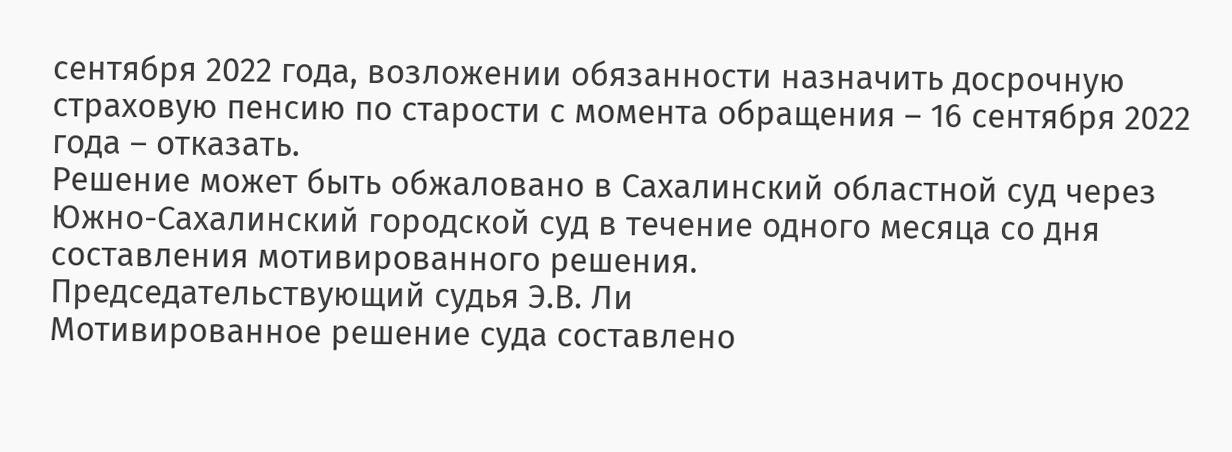сентября 2022 года, возложении обязанности назначить досрочную страховую пенсию по старости с момента обращения – 16 сентября 2022 года – отказать.
Решение может быть обжаловано в Сахалинский областной суд через Южно-Сахалинский городской суд в течение одного месяца со дня составления мотивированного решения.
Председательствующий судья Э.В. Ли
Мотивированное решение суда составлено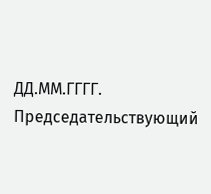ДД.ММ.ГГГГ.
Председательствующий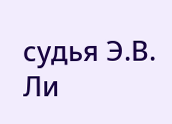судья Э.В. Ли